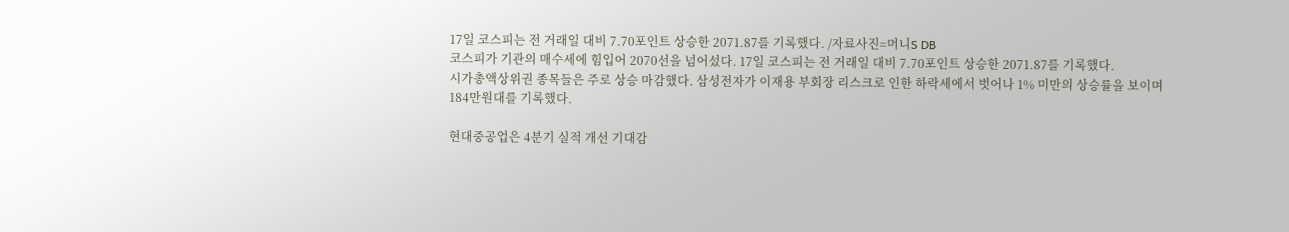17일 코스피는 전 거래일 대비 7.70포인트 상승한 2071.87를 기록했다. /자료사진=머니S DB
코스피가 기관의 매수세에 힘입어 2070선을 넘어섰다. 17일 코스피는 전 거래일 대비 7.70포인트 상승한 2071.87를 기록했다.
시가총액상위권 종목들은 주로 상승 마감했다. 삼성전자가 이재용 부회장 리스크로 인한 하락세에서 벗어나 1% 미만의 상승률을 보이며 184만원대를 기록했다.

현대중공업은 4분기 실적 개선 기대감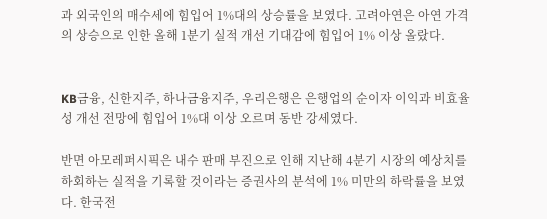과 외국인의 매수세에 힘입어 1%대의 상승률을 보였다. 고려아연은 아연 가격의 상승으로 인한 올해 1분기 실적 개선 기대감에 힘입어 1% 이상 올랐다.


KB금융, 신한지주, 하나금융지주, 우리은행은 은행업의 순이자 이익과 비효율성 개선 전망에 힘입어 1%대 이상 오르며 동반 강세였다.

반면 아모레퍼시픽은 내수 판매 부진으로 인해 지난해 4분기 시장의 예상치를 하회하는 실적을 기록할 것이라는 증권사의 분석에 1% 미만의 하락률을 보였다. 한국전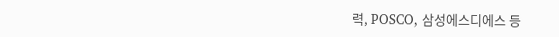력, POSCO, 삼성에스디에스 등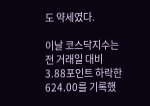도 약세였다.

이날 코스닥지수는 전 거래일 대비 3.88포인트 하락한 624.00를 기록했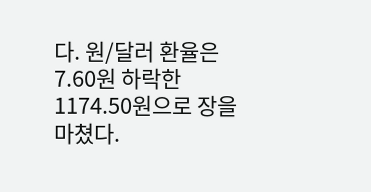다. 원/달러 환율은 7.60원 하락한 1174.50원으로 장을 마쳤다.